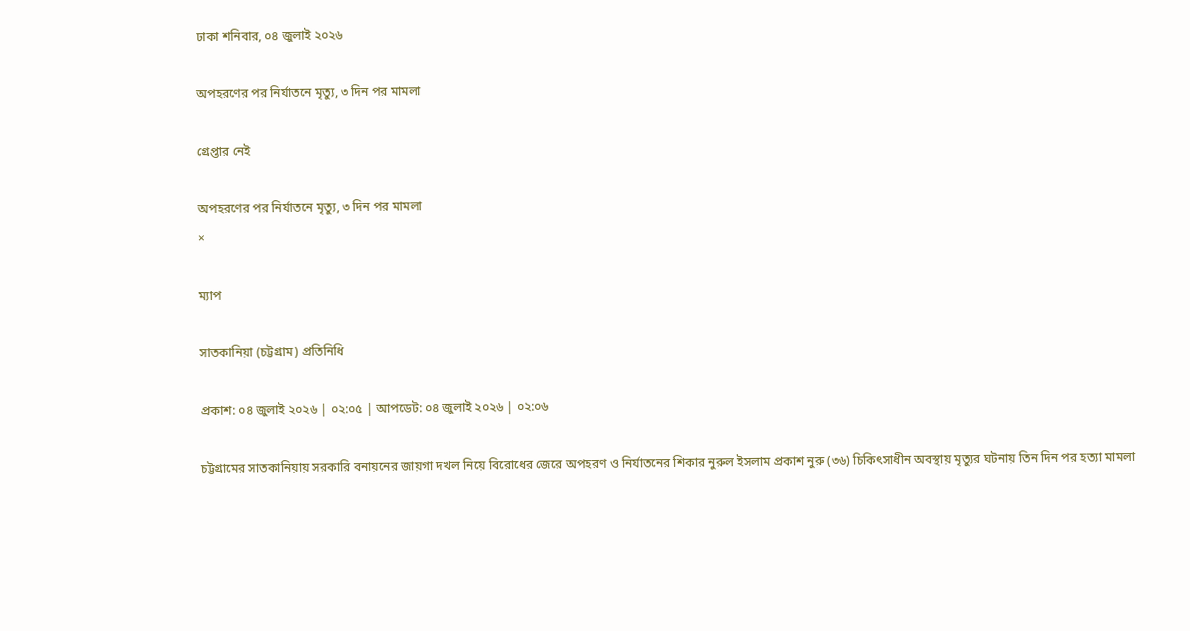ঢাকা শনিবার, ০৪ জুলাই ২০২৬

অপহরণের পর নির্যাতনে মৃত্যু, ৩ দিন পর মামলা

গ্রেপ্তার নেই

অপহরণের পর নির্যাতনে মৃত্যু, ৩ দিন পর মামলা
×

ম্যাপ

সাতকানিয়া (চট্টগ্রাম) প্রতিনিধি

প্রকাশ: ০৪ জুলাই ২০২৬ | ০২:০৫ | আপডেট: ০৪ জুলাই ২০২৬ | ০২:০৬

চট্টগ্রামের সাতকানিয়ায় সরকারি বনায়নের জায়গা দখল নিয়ে বিরোধের জেরে অপহরণ ও নির্যাতনের শিকার নুরুল ইসলাম প্রকাশ নুরু (৩৬) চিকিৎসাধীন অবস্থায় মৃত্যুর ঘটনায় তিন দিন পর হত্যা মামলা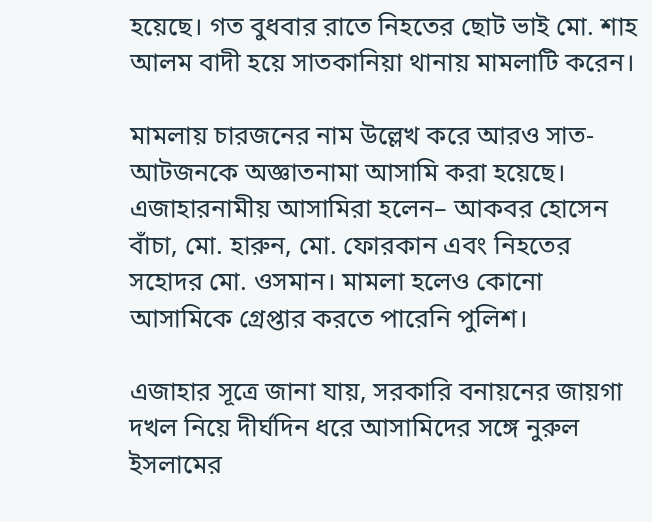হয়েছে। গত বুধবার রাতে নিহতের ছোট ভাই মো. শাহ আলম বাদী হয়ে সাতকানিয়া থানায় মামলাটি করেন।

মামলায় চারজনের নাম উল্লেখ করে আরও সাত-আটজনকে অজ্ঞাতনামা আসামি করা হয়েছে। এজাহারনামীয় আসামিরা হলেন– আকবর হোসেন বাঁচা, মো. হারুন, মো. ফোরকান এবং নিহতের সহোদর মো. ওসমান। মামলা হলেও কোনো আসামিকে গ্রেপ্তার করতে পারেনি পুলিশ।

এজাহার সূত্রে জানা যায়, সরকারি বনায়নের জায়গা দখল নিয়ে দীর্ঘদিন ধরে আসামিদের সঙ্গে নুরুল ইসলামের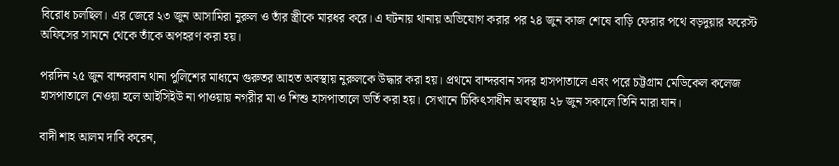বিরোধ চলছিল। এর জেরে ২৩ জুন আসামিরা নুরুল ও তাঁর স্ত্রীকে মারধর করে। এ ঘটনায় থানায় অভিযোগ করার পর ২৪ জুন কাজ শেষে বাড়ি ফেরার পথে বড়দুয়ার ফরেস্ট অফিসের সামনে থেকে তাঁকে অপহরণ করা হয়।

পরদিন ২৫ জুন বান্দরবান থানা পুলিশের মাধ্যমে গুরুতর আহত অবস্থায় নুরুলকে উদ্ধার করা হয়। প্রথমে বান্দরবান সদর হাসপাতালে এবং পরে চট্টগ্রাম মেডিকেল কলেজ হাসপাতালে নেওয়া হলে আইসিইউ না পাওয়ায় নগরীর মা ও শিশু হাসপাতালে ভর্তি করা হয়। সেখানে চিকিৎসাধীন অবস্থায় ২৮ জুন সকালে তিনি মারা যান।

বাদী শাহ আলম দাবি করেন,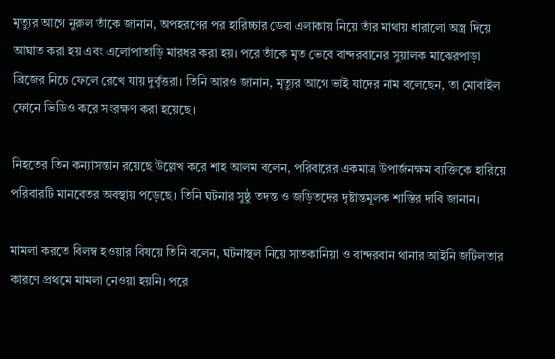মৃত্যুর আগে নুরুল তাঁকে জানান, অপহরণের পর হারিচ্চার ডেবা এলাকায় নিয়ে তাঁর মাথায় ধারালো অস্ত্র দিয়ে আঘাত করা হয় এবং এলোপাতাড়ি মারধর করা হয়। পরে তাঁকে মৃত ভেবে বান্দরবানের সুয়ালক মাঝেরপাড়া ব্রিজের নিচে ফেলে রেখে যায় দুর্বৃত্তরা। তিনি আরও জানান, মৃত্যুর আগে ভাই যাদের নাম বলেছেন, তা মোবাইল ফোনে ভিডিও করে সংরক্ষণ করা হয়েছে।

নিহতের তিন কন্যাসন্তান রয়েছে উল্লেখ করে শাহ আলম বলেন, পরিবারের একমাত্র উপার্জনক্ষম ব্যক্তিকে হারিয়ে পরিবারটি মানবেতর অবস্থায় পড়েছে। তিনি ঘটনার সুষ্ঠু তদন্ত ও জড়িতদের দৃষ্টান্তমূলক শাস্তির দাবি জানান।

মামলা করতে বিলম্ব হওয়ার বিষয়ে তিনি বলেন, ঘটনাস্থল নিয়ে সাতকানিয়া ও বান্দরবান থানার আইনি জটিলতার কারণে প্রথমে মামলা নেওয়া হয়নি। পরে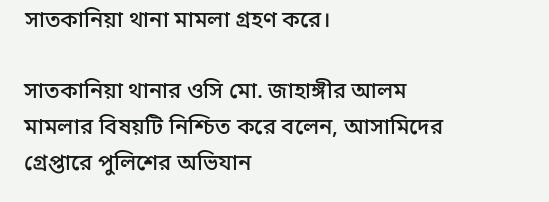সাতকানিয়া থানা মামলা গ্রহণ করে।

সাতকানিয়া থানার ওসি মো. জাহাঙ্গীর আলম মামলার বিষয়টি নিশ্চিত করে বলেন, আসামিদের গ্রেপ্তারে পুলিশের অভিযান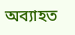অব্যাহত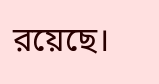রয়েছে।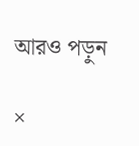আরও পড়ুন

×